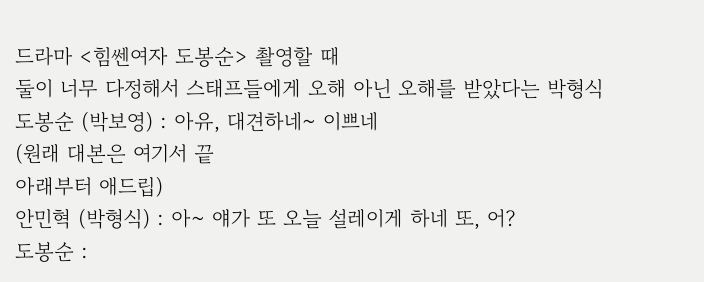드라마 <힘쎈여자 도봉순> 촬영할 때
둘이 너무 다정해서 스태프들에게 오해 아닌 오해를 받았다는 박형식
도봉순 (박보영) : 아유, 대견하네~ 이쁘네
(원래 대본은 여기서 끝
아래부터 애드립)
안민혁 (박형식) : 아~ 얘가 또 오늘 설레이게 하네 또, 어?
도봉순 :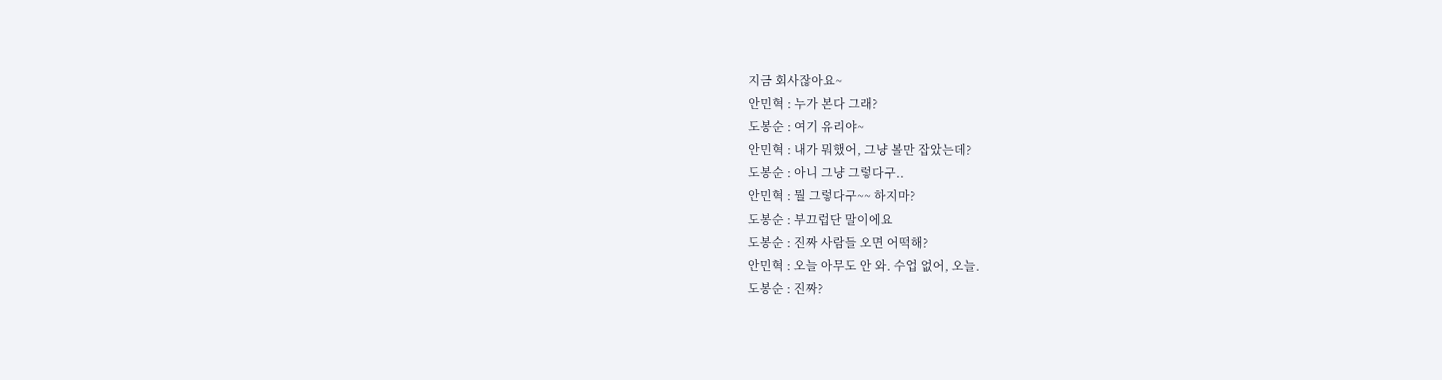지금 회사잖아요~
안민혁 : 누가 본다 그래?
도봉순 : 여기 유리야~
안민혁 : 내가 뭐했어, 그냥 볼만 잡았는데?
도봉순 : 아니 그냥 그렇다구..
안민혁 : 뭘 그렇다구~~ 하지마?
도봉순 : 부끄럽단 말이에요
도봉순 : 진짜 사람들 오면 어떡해?
안민혁 : 오늘 아무도 안 와. 수업 없어, 오늘.
도봉순 : 진짜?